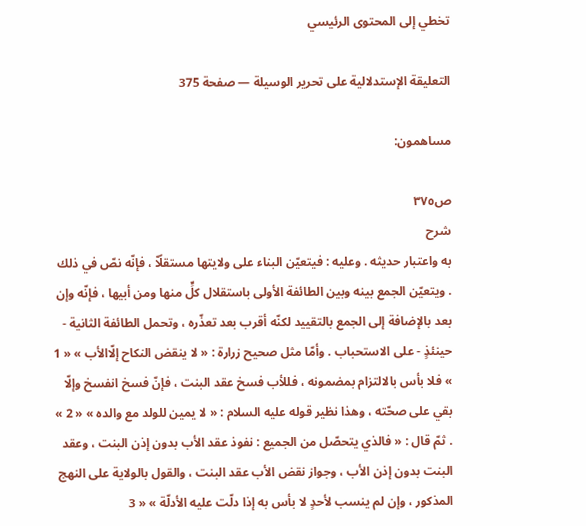تخطي إلى المحتوى الرئيسي

التعليقة الإستدلالية على تحرير الوسيلة — صفحة 375

مساهمون:

ص٣٧٥
شرح
به واعتبار حديثه . وعليه : فيتعيّن البناء على ولايتها مستقلًاّ ، فإنّه نصّ في ذلك . ويتعيّن الجمع بينه وبين الطائفة الأولى باستقلال كلٍّ منها ومن أبيها ، فإنّه وإن بعد بالإضافة إلى الجمع بالتقييد لكنّه أقرب بعد تعذّره ، وتحمل الطائفة الثانية - حينئذٍ - على الاستحباب . وأمّا مثل صحيح زرارة : « لا ينقض النكاح إلّاالأب » « 1 » فلا بأس بالالتزام بمضمونه ، فللأب فسخ عقد البنت ، فإنّ فسخ انفسخ وإلّا بقي على صحّته ، وهذا نظير قوله عليه السلام : « لا يمين للولد مع والده » « 2 » . ثمّ قال : « فالذي يتحصّل من الجميع : نفوذ عقد الأب بدون إذن البنت ، وعقد البنت بدون إذن الأب ، وجواز نقض الأب عقد البنت ، والقول بالولاية على النهج المذكور ، وإن لم ينسب لأحدٍ لا بأس به إذا دلّت عليه الأدلّة » « 3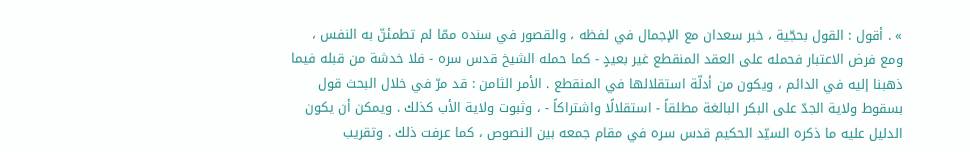» . أقول : القول بحجّية ، خبر سعدان مع الإجمال في لفظه ، والقصور في سنده ممّا لم تطمئنّ به النفس ، ومع فرض الاعتبار فحمله على العقد المنقطع غير بعيدٍ - كما حمله الشيخ قدس سره - فلا خدشة من قبله فيما ذهبنا إليه في الدائم ، ويكون من أدلّة استقلالها في المنقطع . الأمر الثامن : قد مرّ في خلال البحث قول بسقوط ولاية الجدّ على البكر البالغة مطلقاً - استقلالًا واشتراكاً - ، وثبوت ولاية الأب كذلك . ويمكن أن يكون الدليل عليه ما ذكره السيّد الحكيم قدس سره في مقام جمعه بين النصوص ، كما عرفت ذلك . وتقريب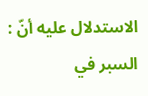الاستدلال عليه أنّ : السبر في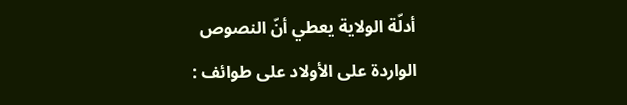أدلّة الولاية يعطي أنّ النصوص الواردة على الأولاد على طوائف :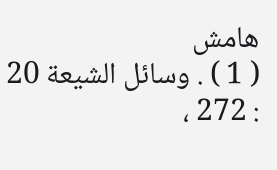هامش
( 1 ) . وسائل الشيعة 20 : 272 ،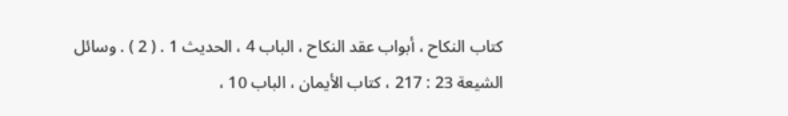كتاب النكاح ، أبواب عقد النكاح ، الباب 4 ، الحديث 1 . ( 2 ) . وسائل الشيعة 23 : 217 ، كتاب الأيمان ، الباب 10 ،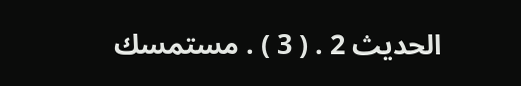الحديث 2 . ( 3 ) . مستمسك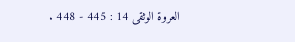العروة الوثقى 14 : 445 - 448 .